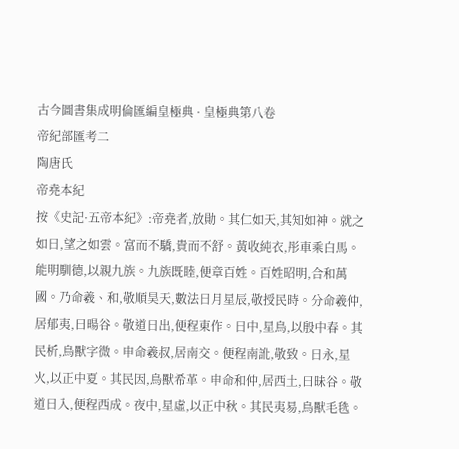古今圖書集成明倫匯編皇極典 · 皇極典第八卷
帝紀部匯考二
陶唐氏
帝堯本紀
按《史記·五帝本紀》:帝堯者,放勛。其仁如天,其知如神。就之如日,望之如雲。富而不驕,貴而不舒。黃收純衣,彤車乘白馬。能明馴德,以親九族。九族既睦,便章百姓。百姓昭明,合和萬國。乃命羲、和,敬順昊天,數法日月星辰,敬授民時。分命羲仲,居郁夷,曰暘谷。敬道日出,便程東作。日中,星鳥,以殷中春。其民析,鳥獸字微。申命羲叔,居南交。便程南訛,敬致。日永,星火,以正中夏。其民因,鳥獸希革。申命和仲,居西土,曰昧谷。敬道日入,便程西成。夜中,星虛,以正中秋。其民夷易,鳥獸毛毨。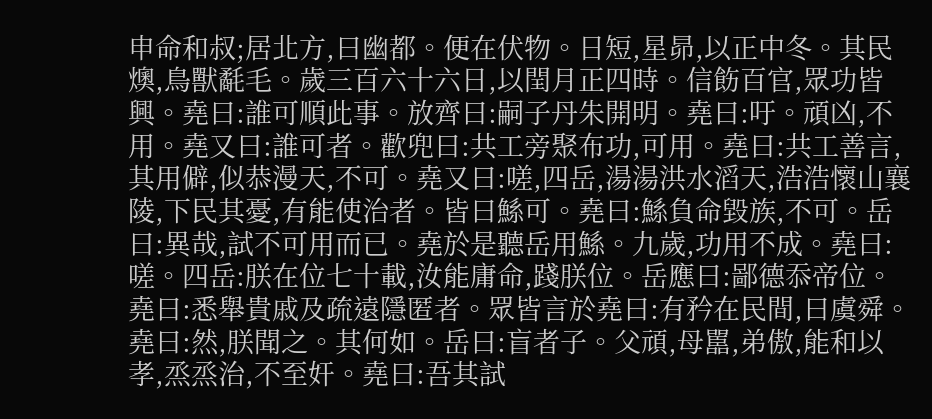申命和叔;居北方,曰幽都。便在伏物。日短,星昴,以正中冬。其民燠,鳥獸氄毛。歲三百六十六日,以閏月正四時。信飭百官,眾功皆興。堯曰:誰可順此事。放齊曰:嗣子丹朱開明。堯曰:吁。頑凶,不用。堯又曰:誰可者。歡兜曰:共工旁聚布功,可用。堯曰:共工善言,其用僻,似恭漫天,不可。堯又曰:嗟,四岳,湯湯洪水滔天,浩浩懷山襄陵,下民其憂,有能使治者。皆曰鯀可。堯曰:鯀負命毀族,不可。岳曰:異哉,試不可用而已。堯於是聽岳用鯀。九歲,功用不成。堯曰:嗟。四岳:朕在位七十載,汝能庸命,踐朕位。岳應曰:鄙德忝帝位。堯曰:悉舉貴戚及疏遠隱匿者。眾皆言於堯曰:有矜在民間,曰虞舜。堯曰:然,朕聞之。其何如。岳曰:盲者子。父頑,母嚚,弟傲,能和以孝,烝烝治,不至奸。堯曰:吾其試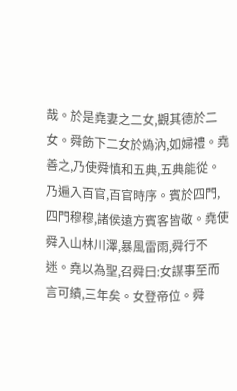哉。於是堯妻之二女,觀其德於二女。舜飭下二女於媯汭,如婦禮。堯善之,乃使舜慎和五典,五典能從。乃遍入百官,百官時序。賓於四門,四門穆穆,諸侯遠方賓客皆敬。堯使舜入山林川澤,暴風雷雨,舜行不迷。堯以為聖,召舜曰:女謀事至而言可績,三年矣。女登帝位。舜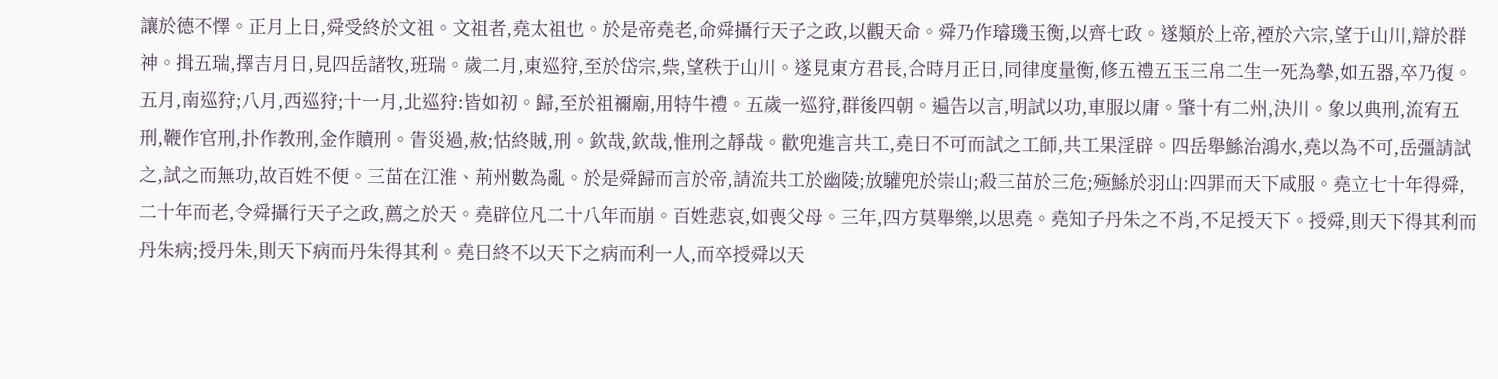讓於德不懌。正月上日,舜受終於文祖。文祖者,堯太祖也。於是帝堯老,命舜攝行天子之政,以觀天命。舜乃作璿璣玉衡,以齊七政。遂類於上帝,禋於六宗,望于山川,辯於群神。揖五瑞,擇吉月日,見四岳諸牧,班瑞。歲二月,東巡狩,至於岱宗,祡,望秩于山川。遂見東方君長,合時月正日,同律度量衡,修五禮五玉三帛二生一死為摰,如五器,卒乃復。五月,南巡狩;八月,西巡狩;十一月,北巡狩:皆如初。歸,至於祖禰廟,用特牛禮。五歲一巡狩,群後四朝。遍告以言,明試以功,車服以庸。肇十有二州,決川。象以典刑,流宥五刑,鞭作官刑,扑作教刑,金作贖刑。眚災過,赦;怙終賊,刑。欽哉,欽哉,惟刑之靜哉。歡兜進言共工,堯曰不可而試之工師,共工果淫辟。四岳舉鯀治鴻水,堯以為不可,岳彊請試之,試之而無功,故百姓不便。三苗在江淮、荊州數為亂。於是舜歸而言於帝,請流共工於幽陵;放驩兜於崇山;殺三苗於三危;殛鯀於羽山:四罪而天下咸服。堯立七十年得舜,二十年而老,令舜攝行天子之政,薦之於天。堯辟位凡二十八年而崩。百姓悲哀,如喪父母。三年,四方莫舉樂,以思堯。堯知子丹朱之不肖,不足授天下。授舜,則天下得其利而丹朱病;授丹朱,則天下病而丹朱得其利。堯曰終不以天下之病而利一人,而卒授舜以天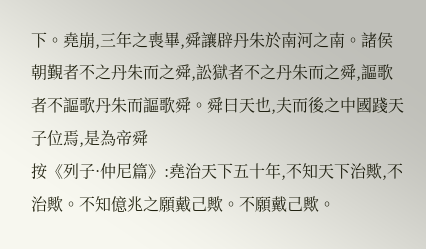下。堯崩,三年之喪畢,舜讓辟丹朱於南河之南。諸侯朝覲者不之丹朱而之舜,訟獄者不之丹朱而之舜,謳歌者不謳歌丹朱而謳歌舜。舜曰天也,夫而後之中國踐天子位焉,是為帝舜
按《列子·仲尼篇》:堯治天下五十年,不知天下治歟,不治歟。不知億兆之願戴己歟。不願戴己歟。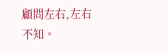顧問左右,左右不知。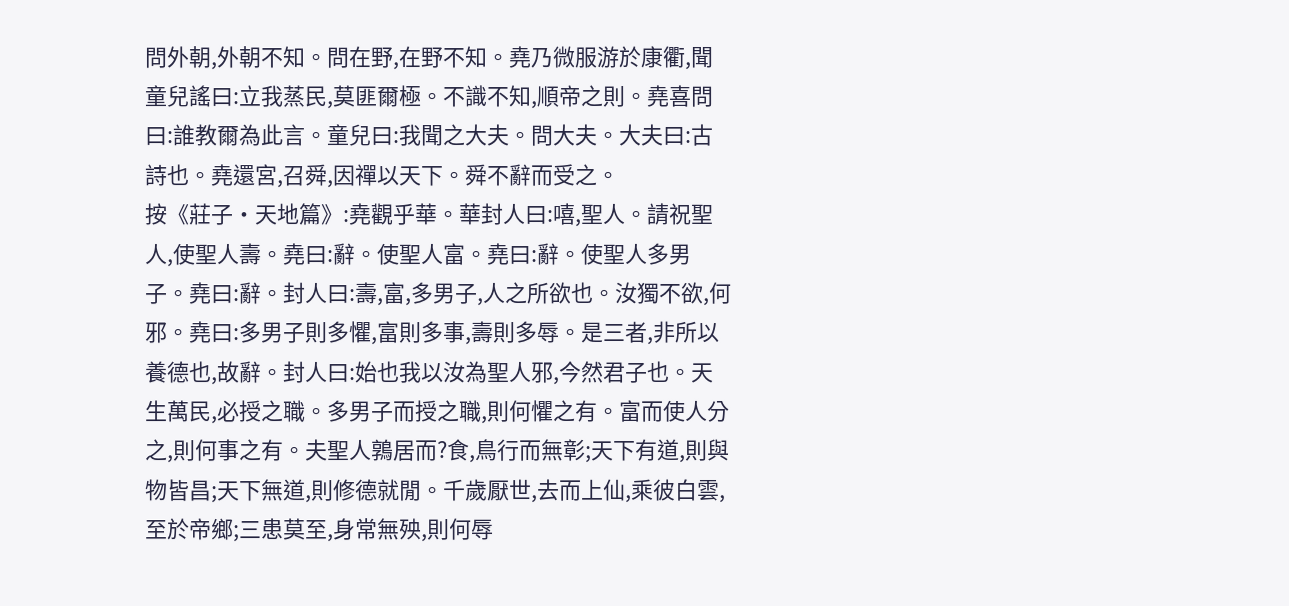問外朝,外朝不知。問在野,在野不知。堯乃微服游於康衢,聞童兒謠曰:立我蒸民,莫匪爾極。不識不知,順帝之則。堯喜問曰:誰教爾為此言。童兒曰:我聞之大夫。問大夫。大夫曰:古詩也。堯還宮,召舜,因禪以天下。舜不辭而受之。
按《莊子·天地篇》:堯觀乎華。華封人曰:嘻,聖人。請祝聖人,使聖人壽。堯曰:辭。使聖人富。堯曰:辭。使聖人多男子。堯曰:辭。封人曰:壽,富,多男子,人之所欲也。汝獨不欲,何邪。堯曰:多男子則多懼,富則多事,壽則多辱。是三者,非所以養德也,故辭。封人曰:始也我以汝為聖人邪,今然君子也。天生萬民,必授之職。多男子而授之職,則何懼之有。富而使人分之,則何事之有。夫聖人鶉居而?食,鳥行而無彰;天下有道,則與物皆昌;天下無道,則修德就閒。千歲厭世,去而上仙,乘彼白雲,至於帝鄉;三患莫至,身常無殃,則何辱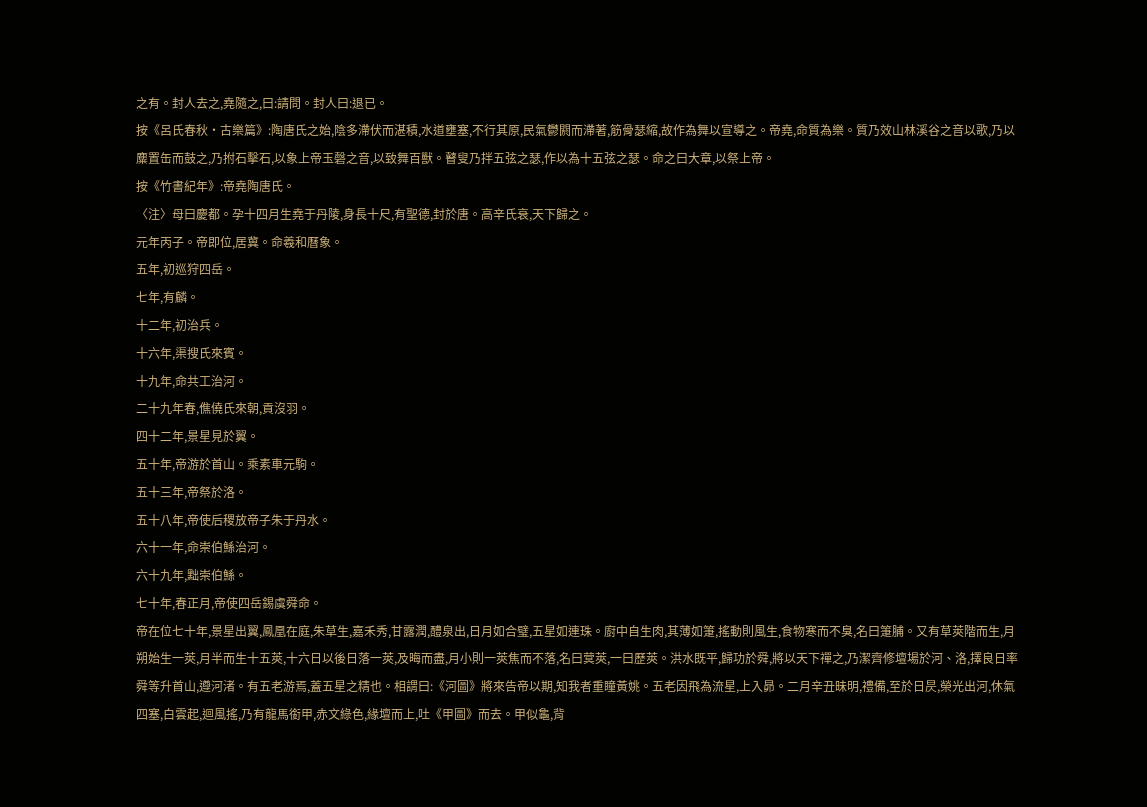之有。封人去之,堯隨之,曰:請問。封人曰:退已。
按《呂氏春秋·古樂篇》:陶唐氏之始,陰多滯伏而湛積,水道壅塞,不行其原,民氣鬱閼而滯著,筋骨瑟縮,故作為舞以宣導之。帝堯,命質為樂。質乃效山林溪谷之音以歌,乃以麋置缶而鼓之,乃拊石擊石,以象上帝玉磬之音,以致舞百獸。瞽叟乃拌五弦之瑟,作以為十五弦之瑟。命之曰大章,以祭上帝。
按《竹書紀年》:帝堯陶唐氏。
〈注〉母曰慶都。孕十四月生堯于丹陵,身長十尺,有聖德,封於唐。高辛氏衰,天下歸之。
元年丙子。帝即位,居冀。命羲和曆象。
五年,初巡狩四岳。
七年,有麟。
十二年,初治兵。
十六年,渠搜氏來賓。
十九年,命共工治河。
二十九年春,僬僥氏來朝,貢沒羽。
四十二年,景星見於翼。
五十年,帝游於首山。乘素車元駒。
五十三年,帝祭於洛。
五十八年,帝使后稷放帝子朱于丹水。
六十一年,命崇伯鯀治河。
六十九年,黜崇伯鯀。
七十年,春正月,帝使四岳錫虞舜命。
帝在位七十年,景星出翼,鳳凰在庭,朱草生,嘉禾秀,甘露潤,醴泉出,日月如合璧,五星如連珠。廚中自生肉,其薄如箑,搖動則風生,食物寒而不臭,名曰箑脯。又有草莢階而生,月朔始生一莢,月半而生十五莢,十六日以後日落一莢,及晦而盡,月小則一莢焦而不落,名曰蓂莢,一曰歷莢。洪水既平,歸功於舜,將以天下禪之,乃潔齊修壇場於河、洛,擇良日率舜等升首山,遵河渚。有五老游焉,蓋五星之精也。相謂曰:《河圖》將來告帝以期,知我者重瞳黃姚。五老因飛為流星,上入昴。二月辛丑昧明,禮備,至於日昃,榮光出河,休氣四塞,白雲起,迴風搖,乃有龍馬銜甲,赤文綠色,緣壇而上,吐《甲圖》而去。甲似龜,背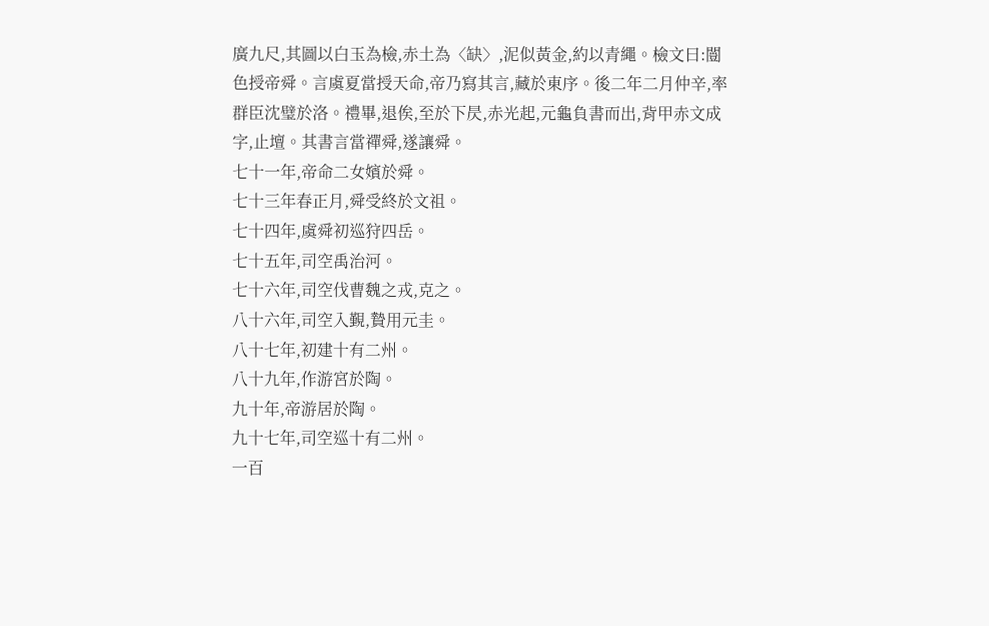廣九尺,其圖以白玉為檢,赤土為〈缺〉,泥似黃金,約以青繩。檢文曰:闓色授帝舜。言虞夏當授天命,帝乃寫其言,藏於東序。後二年二月仲辛,率群臣沈璧於洛。禮畢,退俟,至於下昃,赤光起,元龜負書而出,背甲赤文成字,止壇。其書言當禪舜,遂讓舜。
七十一年,帝命二女嬪於舜。
七十三年春正月,舜受終於文祖。
七十四年,虞舜初巡狩四岳。
七十五年,司空禹治河。
七十六年,司空伐曹魏之戎,克之。
八十六年,司空入覲,贄用元圭。
八十七年,初建十有二州。
八十九年,作游宮於陶。
九十年,帝游居於陶。
九十七年,司空巡十有二州。
一百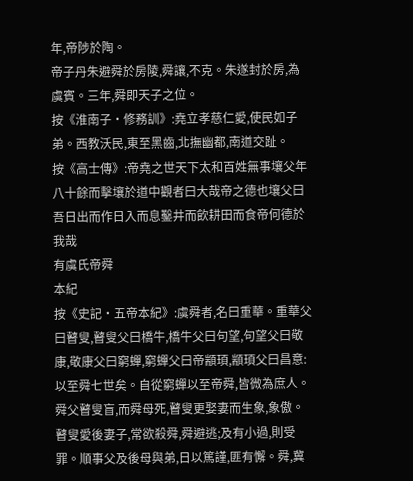年,帝陟於陶。
帝子丹朱避舜於房陵,舜讓,不克。朱遂封於房,為虞賓。三年,舜即天子之位。
按《淮南子·修務訓》:堯立孝慈仁愛,使民如子弟。西教沃民,東至黑齒,北撫幽都,南道交趾。
按《高士傳》:帝堯之世天下太和百姓無事壤父年八十餘而擊壤於道中觀者曰大哉帝之德也壤父曰吾日出而作日入而息鑿井而飲耕田而食帝何德於我哉
有虞氏帝舜
本紀
按《史記·五帝本紀》:虞舜者,名曰重華。重華父曰瞽叟,瞽叟父曰橋牛,橋牛父曰句望,句望父曰敬康,敬康父曰窮蟬,窮蟬父曰帝顓頊,顓頊父曰昌意:以至舜七世矣。自從窮蟬以至帝舜,皆微為庶人。舜父瞽叟盲,而舜母死,瞽叟更娶妻而生象,象傲。瞽叟愛後妻子,常欲殺舜,舜避逃;及有小過,則受罪。順事父及後母與弟,日以篤謹,匪有懈。舜,冀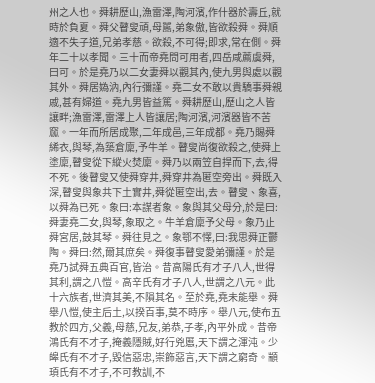州之人也。舜耕歷山,漁雷澤,陶河濱,作什器於壽丘,就時於負夏。舜父瞽叟頑,母嚚,弟象傲,皆欲殺舜。舜順適不失子道,兄弟孝慈。欲殺,不可得;即求,常在側。舜年二十以孝聞。三十而帝堯問可用者,四岳咸薦虞舜,曰可。於是堯乃以二女妻舜以觀其內,使九男與處以觀其外。舜居媯汭,內行彌謹。堯二女不敢以貴驕事舜親戚,甚有婦道。堯九男皆益篤。舜耕歷山,歷山之人皆讓畔;漁雷澤,雷澤上人皆讓居;陶河濱,河濱器皆不苦窳。一年而所居成聚,二年成邑,三年成都。堯乃賜舜絺衣,與琴,為築倉廩,予牛羊。瞽叟尚復欲殺之,使舜上塗廩,瞽叟從下縱火焚廩。舜乃以兩笠自捍而下,去,得不死。後瞽叟又使舜穿井,舜穿井為匿空旁出。舜既入深,瞽叟與象共下土實井,舜從匿空出,去。瞽叟、象喜,以舜為已死。象曰:本謀者象。象與其父母分,於是曰:舜妻堯二女,與琴,象取之。牛羊倉廩予父母。象乃止舜宮居,鼓其琴。舜往見之。象鄂不懌,曰:我思舜正鬱陶。舜曰:然,爾其庶矣。舜復事瞽叟愛弟彌謹。於是堯乃試舜五典百官,皆治。昔高陽氏有才子八人,世得其利,謂之八愷。高辛氏有才子八人,世謂之八元。此十六族者,世濟其美,不隕其名。至於堯,堯未能舉。舜舉八愷,使主后土,以揆百事,莫不時序。舉八元,使布五教於四方,父義,母慈,兄友,弟恭,子孝,內平外成。昔帝鴻氏有不才子,掩義隱賊,好行兇慝,天下謂之渾沌。少皞氏有不才子,毀信惡忠,崇飾惡言,天下謂之窮奇。顓頊氏有不才子,不可教訓,不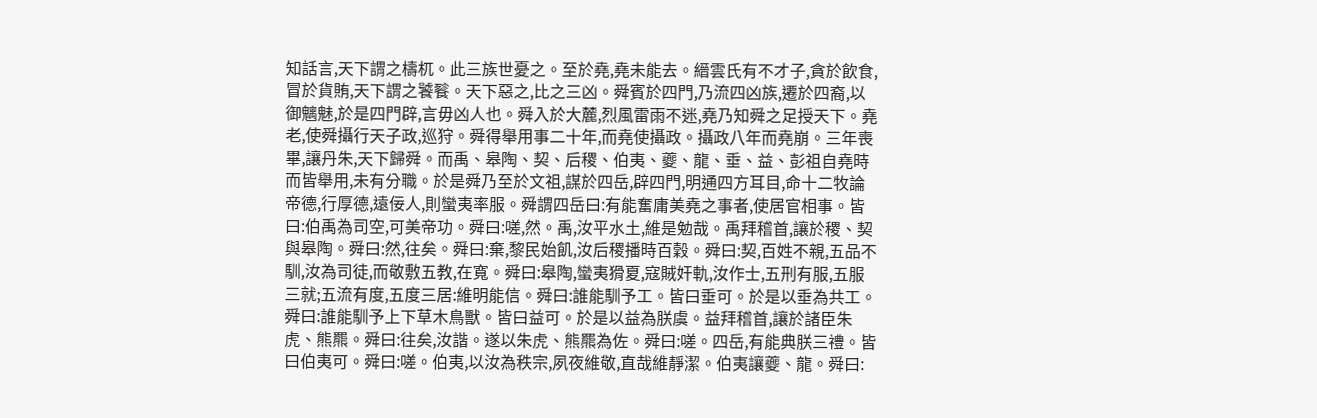知話言,天下謂之檮杌。此三族世憂之。至於堯,堯未能去。縉雲氏有不才子,貪於飲食,冒於貨賄,天下謂之饕餮。天下惡之,比之三凶。舜賓於四門,乃流四凶族,遷於四裔,以御魑魅,於是四門辟,言毋凶人也。舜入於大麓,烈風雷雨不迷,堯乃知舜之足授天下。堯老,使舜攝行天子政,巡狩。舜得舉用事二十年,而堯使攝政。攝政八年而堯崩。三年喪畢,讓丹朱,天下歸舜。而禹、皋陶、契、后稷、伯夷、夔、龍、垂、益、彭祖自堯時而皆舉用,未有分職。於是舜乃至於文祖,謀於四岳,辟四門,明通四方耳目,命十二牧論帝德,行厚德,遠佞人,則蠻夷率服。舜謂四岳曰:有能奮庸美堯之事者,使居官相事。皆曰:伯禹為司空,可美帝功。舜曰:嗟,然。禹,汝平水土,維是勉哉。禹拜稽首,讓於稷、契與皋陶。舜曰:然,往矣。舜曰:棄,黎民始飢,汝后稷播時百穀。舜曰:契,百姓不親,五品不馴,汝為司徒,而敬敷五教,在寬。舜曰:皋陶,蠻夷猾夏,寇賊奸軌,汝作士,五刑有服,五服三就;五流有度,五度三居:維明能信。舜曰:誰能馴予工。皆曰垂可。於是以垂為共工。舜曰:誰能馴予上下草木鳥獸。皆曰益可。於是以益為朕虞。益拜稽首,讓於諸臣朱虎、熊羆。舜曰:往矣,汝諧。遂以朱虎、熊羆為佐。舜曰:嗟。四岳,有能典朕三禮。皆曰伯夷可。舜曰:嗟。伯夷,以汝為秩宗,夙夜維敬,直哉維靜潔。伯夷讓夔、龍。舜曰: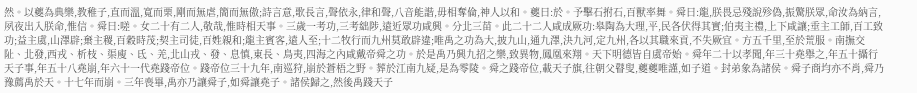然。以夔為典樂,教稚子,直而溫,寬而栗,剛而無虐,簡而無傲;詩言意,歌長言,聲依永,律和聲,八音能諧,毋相奪倫,神人以和。夔曰:於。予擊石拊石,百獸率舞。舜曰:龍,朕畏忌殘說殄偽,振驚朕眾,命汝為納言,夙夜出入朕命,惟信。舜曰:嗟。女二十有二人,敬哉,惟時相天事。三歲一考功,三考絀陟,遠近眾功咸興。分北三苗。此二十二人咸成厥功:皋陶為大理,平,民各伏得其實;伯夷主禮,上下咸讓;垂主工師,百工致功;益主虞,山澤辟;棄主稷,百穀時茂;契主司徒,百姓親和;龍主賓客,遠人至;十二牧行而九州莫敢辟違;唯禹之功為大,披九山,通九澤,決九河,定九州,各以其職來貢,不失厥宜。方五千里,至於荒服。南撫交阯、北發,西戎、析枝、渠廋、氐、羌,北山戎、發、息慎,東長、鳥夷,四海之內咸戴帝舜之功。於是禹乃興九招之樂,致異物,鳳凰來翔。天下明德皆自虞帝始。舜年二十以孝聞,年三十堯舉之,年五十攝行天子事,年五十八堯崩,年六十一代堯踐帝位。踐帝位三十九年,南巡狩,崩於蒼梧之野。葬於江南九疑,是為零陵。舜之踐帝位,載天子旗,往朝父瞽叟,夔夔唯謹,如子道。封弟象為諸侯。舜子商均亦不肖,舜乃豫薦禹於天。十七年而崩。三年喪畢,禹亦乃讓舜子,如舜讓堯子。諸侯歸之,然後禹踐天子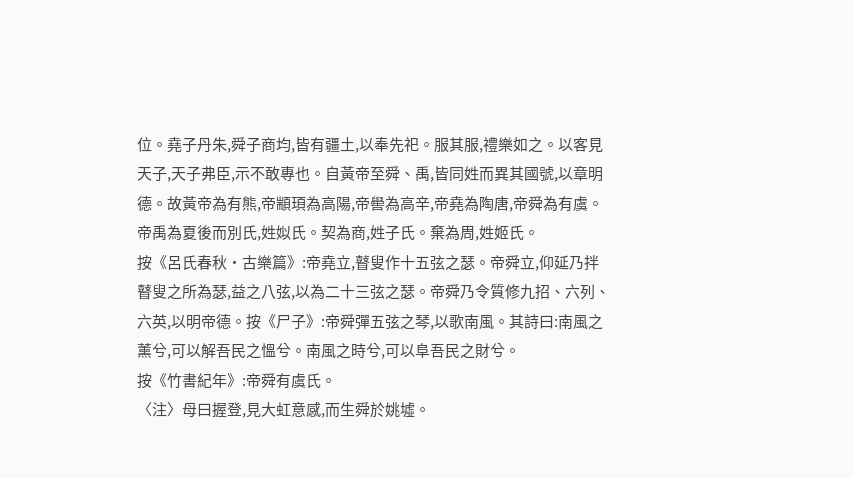位。堯子丹朱,舜子商均,皆有疆土,以奉先祀。服其服,禮樂如之。以客見天子,天子弗臣,示不敢專也。自黃帝至舜、禹,皆同姓而異其國號,以章明德。故黃帝為有熊,帝顓頊為高陽,帝嚳為高辛,帝堯為陶唐,帝舜為有虞。帝禹為夏後而別氏,姓姒氏。契為商,姓子氏。棄為周,姓姬氏。
按《呂氏春秋·古樂篇》:帝堯立,瞽叟作十五弦之瑟。帝舜立,仰延乃拌瞽叟之所為瑟,益之八弦,以為二十三弦之瑟。帝舜乃令質修九招、六列、六英,以明帝德。按《尸子》:帝舜彈五弦之琴,以歌南風。其詩曰:南風之薰兮,可以解吾民之慍兮。南風之時兮,可以阜吾民之財兮。
按《竹書紀年》:帝舜有虞氏。
〈注〉母曰握登,見大虹意感,而生舜於姚墟。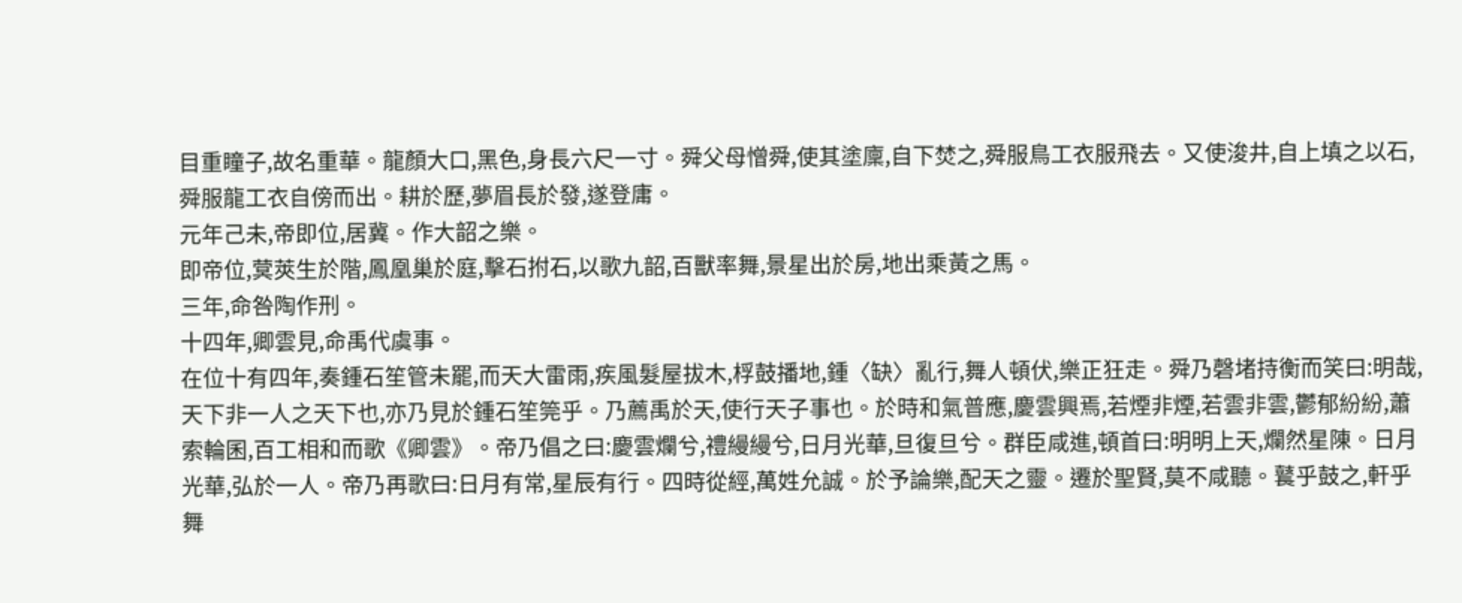目重瞳子,故名重華。龍顏大口,黑色,身長六尺一寸。舜父母憎舜,使其塗廩,自下焚之,舜服鳥工衣服飛去。又使浚井,自上填之以石,舜服龍工衣自傍而出。耕於歷,夢眉長於發,遂登庸。
元年己未,帝即位,居冀。作大韶之樂。
即帝位,蓂莢生於階,鳳凰巢於庭,擊石拊石,以歌九韶,百獸率舞,景星出於房,地出乘黃之馬。
三年,命咎陶作刑。
十四年,卿雲見,命禹代虞事。
在位十有四年,奏鍾石笙管未罷,而天大雷雨,疾風髮屋拔木,桴鼓播地,鍾〈缺〉亂行,舞人頓伏,樂正狂走。舜乃磬堵持衡而笑曰:明哉,天下非一人之天下也,亦乃見於鍾石笙筦乎。乃薦禹於天,使行天子事也。於時和氣普應,慶雲興焉,若煙非煙,若雲非雲,鬱郁紛紛,蕭索輪囷,百工相和而歌《卿雲》。帝乃倡之曰:慶雲爛兮,禮縵縵兮,日月光華,旦復旦兮。群臣咸進,頓首曰:明明上天,爛然星陳。日月光華,弘於一人。帝乃再歌曰:日月有常,星辰有行。四時從經,萬姓允誠。於予論樂,配天之靈。遷於聖賢,莫不咸聽。鼚乎鼓之,軒乎舞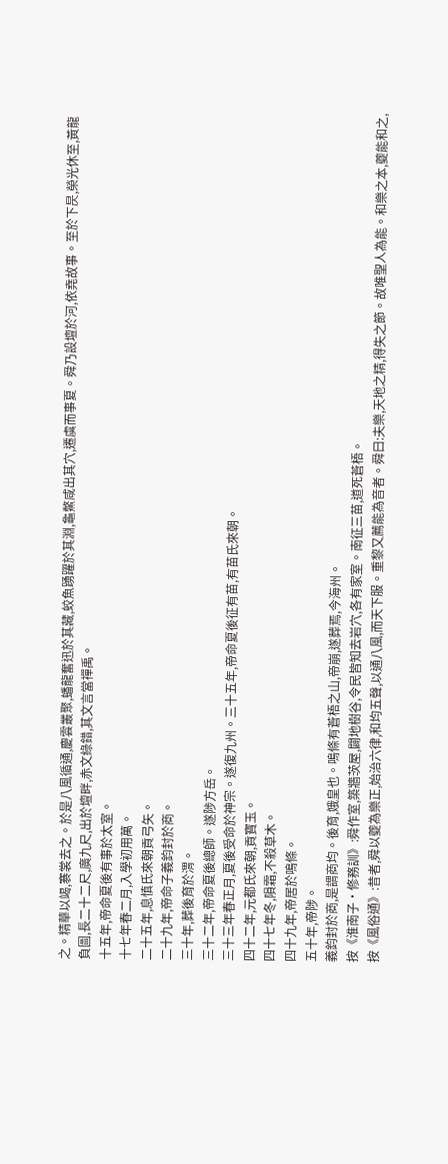之。精華以竭,褰裳去之。於是八風循通,慶雲叢聚,蟠龍奮迅於其藏,蛟魚踴躍於其淵,龜鱉咸出其穴,遷虞而事夏。舜乃設壇於河,依堯故事。至於下昃,榮光休至,黃龍負圖,長二十二尺,廣九尺,出於壇畔,赤文綠錯,其文言當禪禹。
十五年,帝命夏後有事於太室。
十七年春二月,入學初用萬。
二十五年,息慎氏來朝貢弓矢。
二十九年,帝命子義鈞封於商。
三十年,葬後育於渭。
三十二年,帝命夏後總師。遂陟方岳。
三十三年春正月,夏後受命於神宗。遂復九州。三十五年,帝命夏後征有苗,有苗氏來朝。
四十二年,元都氏來朝,貢寶玉。
四十七年冬,隕霜,不殺草木。
四十九年,帝居於鳴條。
五十年,帝陟。
義鈞封於商,是謂商均。後育,娥皇也。鳴條有蒼梧之山,帝崩,遂葬焉,今海州。
按《淮南子·修務訓》:舜作室,築牆茨屋,闢地樹谷,令民皆知去岩穴,各有家室。南征三苗,道死蒼梧。
按《風俗通》:昔者,舜以夔為樂正,始治六律,和均五聲,以通八風,而天下服。重黎又薦能為音者。舜曰:夫樂,天地之精,得失之節。故唯聖人為能。和樂之本,夔能和之,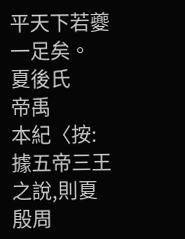平天下若夔一足矣。
夏後氏
帝禹
本紀〈按:據五帝三王之說,則夏殷周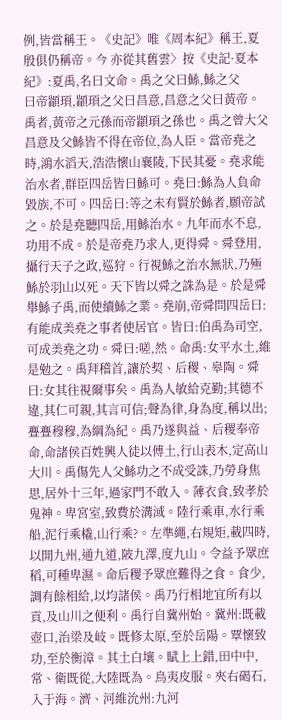例,皆當稱王。《史記》唯《周本紀》稱王,夏殷俱仍稱帝。今 亦從其舊雲〉按《史記·夏本紀》:夏禹,名曰文命。禹之父曰鯀,鯀之父
曰帝顓頊,顓頊之父曰昌意,昌意之父曰黃帝。禹者,黃帝之元孫而帝顓頊之孫也。禹之曾大父昌意及父鯀皆不得在帝位,為人臣。當帝堯之時,鴻水滔天,浩浩懷山襄陵,下民其憂。堯求能治水者,群臣四岳皆曰鯀可。堯曰:鯀為人負命毀族,不可。四岳曰:等之未有賢於鯀者,願帝試之。於是堯聽四岳,用鯀治水。九年而水不息,功用不成。於是帝堯乃求人,更得舜。舜登用,攝行天子之政,巡狩。行視鯀之治水無狀,乃殛鯀於羽山以死。天下皆以舜之誅為是。於是舜舉鯀子禹,而使續鯀之業。堯崩,帝舜問四岳曰:有能成美堯之事者使居官。皆曰:伯禹為司空,可成美堯之功。舜曰:嗟,然。命禹:女平水土,維是勉之。禹拜稽首,讓於契、后稷、皋陶。舜曰:女其往視爾事矣。禹為人敏給克勤;其德不違,其仁可親,其言可信;聲為律,身為度,稱以出;亹亹穆穆,為綱為紀。禹乃遂與益、后稷奉帝命,命諸侯百姓興人徒以傅土,行山表木,定高山大川。禹傷先人父鯀功之不成受誅,乃勞身焦思,居外十三年,過家門不敢入。薄衣食,致孝於鬼神。卑宮室,致費於溝淢。陸行乘車,水行乘船,泥行乘橇,山行乘?。左準繩,右規矩,載四時,以開九州,通九道,陂九澤,度九山。令益予眾庶稻,可種卑濕。命后稷予眾庶難得之食。食少,調有餘相給,以均諸侯。禹乃行相地宜所有以貢,及山川之便利。禹行自冀州始。冀州:既載壺口,治梁及岐。既修太原,至於岳陽。覃懷致功,至於衡漳。其土白壤。賦上上錯,田中中,常、衛既從,大陸既為。鳥夷皮服。夾右碣石,入于海。濟、河維沇州:九河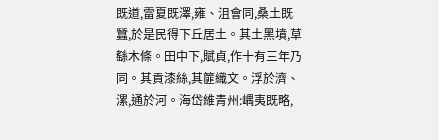既道,雷夏既澤,雍、沮會同,桑土既蠶,於是民得下丘居土。其土黑墳,草繇木條。田中下,賦貞,作十有三年乃同。其貢漆絲,其篚織文。浮於濟、漯,通於河。海岱維青州:嵎夷既略,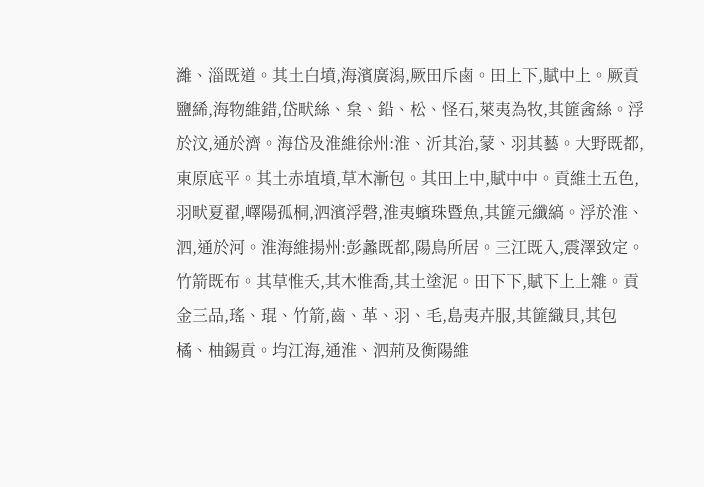濰、淄既道。其土白墳,海濱廣潟,厥田斥鹵。田上下,賦中上。厥貢鹽絺,海物維錯,岱畎絲、枲、鉛、松、怪石,萊夷為牧,其篚酓絲。浮於汶,通於濟。海岱及淮維徐州:淮、沂其治,蒙、羽其藝。大野既都,東原底平。其土赤埴墳,草木漸包。其田上中,賦中中。貢維土五色,羽畎夏翟,嶧陽孤桐,泗濱浮磬,淮夷蠙珠暨魚,其篚元纖縞。浮於淮、泗,通於河。淮海維揚州:彭蠡既都,陽鳥所居。三江既入,震澤致定。竹箭既布。其草惟夭,其木惟喬,其土塗泥。田下下,賦下上上雜。貢金三品,瑤、琨、竹箭,齒、革、羽、毛,島夷卉服,其篚織貝,其包橘、柚錫貢。均江海,通淮、泗荊及衡陽維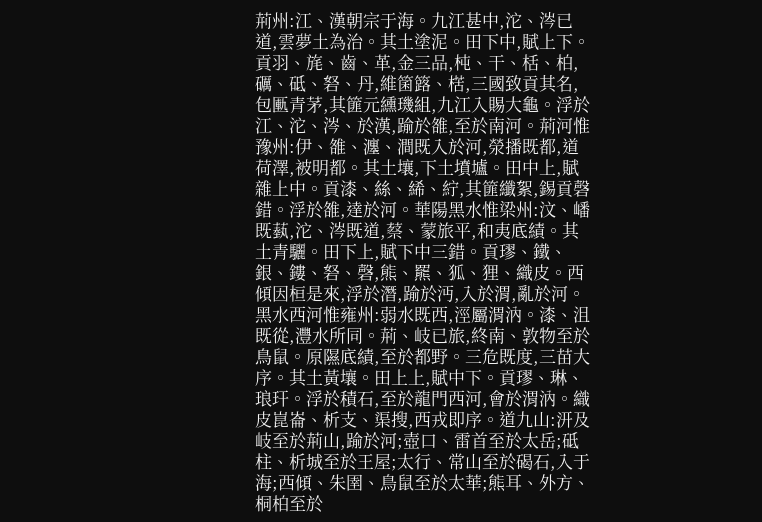荊州:江、漢朝宗于海。九江甚中,沱、涔已道,雲夢土為治。其土塗泥。田下中,賦上下。貢羽、旄、齒、革,金三品,杶、干、栝、柏,礪、砥、砮、丹,維箘簬、楛,三國致貢其名,包匭青茅,其篚元纁璣組,九江入賜大龜。浮於江、沱、涔、於漢,踰於雒,至於南河。荊河惟豫州:伊、雒、瀍、澗既入於河,滎播既都,道荷澤,被明都。其土壤,下土墳壚。田中上,賦雜上中。貢漆、絲、絺、紵,其篚纖絮,錫貢磬錯。浮於雒,達於河。華陽黑水惟梁州:汶、嶓既蓺,沱、涔既道,蔡、蒙旅平,和夷底績。其土青驪。田下上,賦下中三錯。貢璆、鐵、銀、鏤、砮、磬,熊、羆、狐、狸、織皮。西傾因桓是來,浮於潛,踰於沔,入於渭,亂於河。黑水西河惟雍州:弱水既西,涇屬渭汭。漆、沮既從,灃水所同。荊、岐已旅,終南、敦物至於鳥鼠。原隰底績,至於都野。三危既度,三苗大序。其土黃壤。田上上,賦中下。貢璆、琳、琅玕。浮於積石,至於龍門西河,會於渭汭。織皮崑崙、析支、渠搜,西戎即序。道九山:汧及岐至於荊山,踰於河;壺口、雷首至於太岳;砥柱、析城至於王屋;太行、常山至於碣石,入于海;西傾、朱圉、鳥鼠至於太華;熊耳、外方、桐柏至於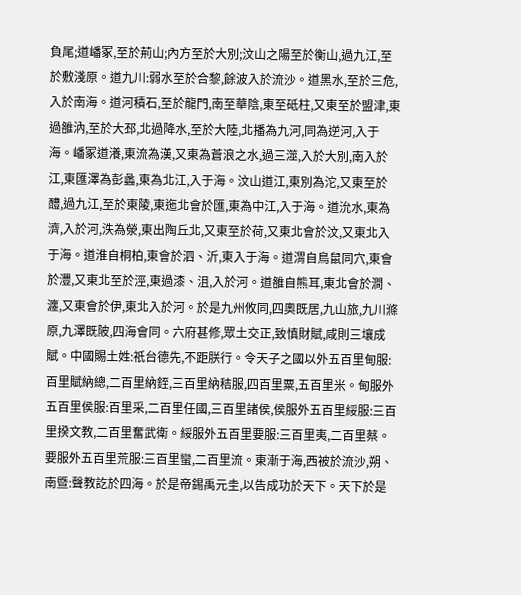負尾;道嶓冢,至於荊山;內方至於大別;汶山之陽至於衡山,過九江,至於敷淺原。道九川:弱水至於合黎,餘波入於流沙。道黑水,至於三危,入於南海。道河積石,至於龍門,南至華陰,東至砥柱,又東至於盟津,東過雒汭,至於大邳,北過降水,至於大陸,北播為九河,同為逆河,入于海。嶓冢道瀁,東流為漢,又東為蒼浪之水,過三澨,入於大別,南入於江,東匯澤為彭蠡,東為北江,入于海。汶山道江,東別為沱,又東至於醴,過九江,至於東陵,東迤北會於匯,東為中江,入于海。道沇水,東為濟,入於河,泆為滎,東出陶丘北,又東至於荷,又東北會於汶,又東北入于海。道淮自桐柏,東會於泗、沂,東入于海。道渭自鳥鼠同穴,東會於灃,又東北至於涇,東過漆、沮,入於河。道雒自熊耳,東北會於澗、瀍,又東會於伊,東北入於河。於是九州攸同,四奧既居,九山旅,九川滌原,九澤既陂,四海會同。六府甚修,眾土交正,致慎財賦,咸則三壤成賦。中國賜土姓:祇台德先,不距朕行。令天子之國以外五百里甸服:百里賦納總,二百里納銍,三百里納秸服,四百里粟,五百里米。甸服外五百里侯服:百里采,二百里任國,三百里諸侯,侯服外五百里綏服:三百里揆文教,二百里奮武衛。綏服外五百里要服:三百里夷,二百里蔡。要服外五百里荒服:三百里蠻,二百里流。東漸于海,西被於流沙,朔、南暨:聲教訖於四海。於是帝錫禹元圭,以告成功於天下。天下於是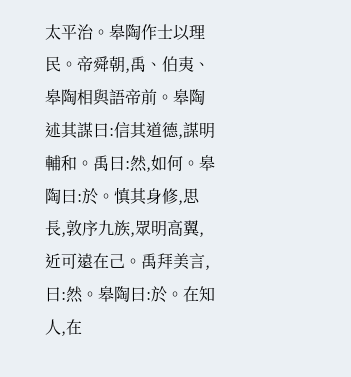太平治。皋陶作士以理民。帝舜朝,禹、伯夷、皋陶相與語帝前。皋陶述其謀曰:信其道德,謀明輔和。禹曰:然,如何。皋陶曰:於。慎其身修,思長,敦序九族,眾明高翼,近可遠在己。禹拜美言,曰:然。皋陶曰:於。在知人,在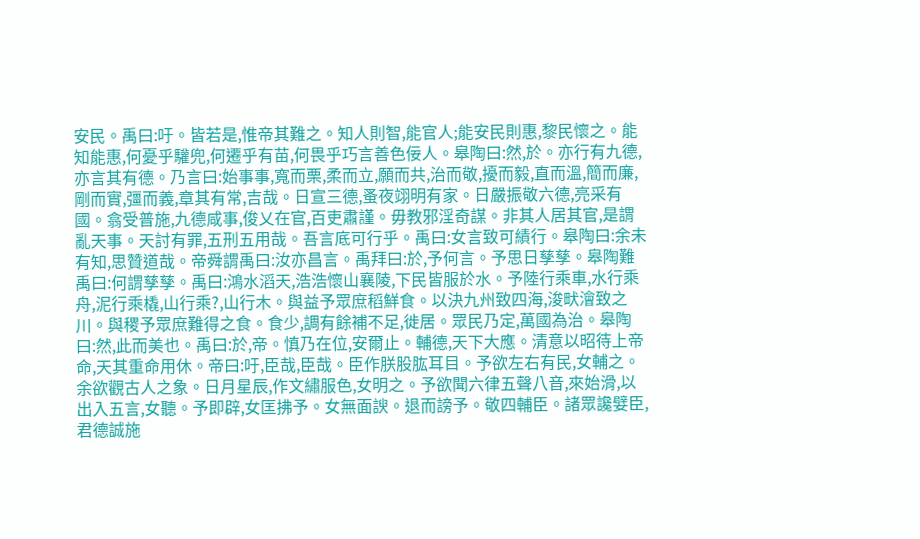安民。禹曰:吁。皆若是,惟帝其難之。知人則智,能官人;能安民則惠,黎民懷之。能知能惠,何憂乎驩兜,何遷乎有苗,何畏乎巧言善色佞人。皋陶曰:然,於。亦行有九德,亦言其有德。乃言曰:始事事,寬而栗,柔而立,願而共,治而敬,擾而毅,直而溫,簡而廉,剛而實,彊而義,章其有常,吉哉。日宣三德,蚤夜翊明有家。日嚴振敬六德,亮采有國。翕受普施,九德咸事,俊乂在官,百吏肅謹。毋教邪淫奇謀。非其人居其官,是謂亂天事。天討有罪,五刑五用哉。吾言底可行乎。禹曰:女言致可績行。皋陶曰:余未有知,思贊道哉。帝舜謂禹曰:汝亦昌言。禹拜曰:於,予何言。予思日孳孳。皋陶難禹曰:何謂孳孳。禹曰:鴻水滔天,浩浩懷山襄陵,下民皆服於水。予陸行乘車,水行乘舟,泥行乘橇,山行乘?,山行木。與益予眾庶稻鮮食。以決九州致四海,浚畎澮致之川。與稷予眾庶難得之食。食少,調有餘補不足,徙居。眾民乃定,萬國為治。皋陶曰:然,此而美也。禹曰:於,帝。慎乃在位,安爾止。輔德,天下大應。清意以昭待上帝命,天其重命用休。帝曰:吁,臣哉,臣哉。臣作朕股肱耳目。予欲左右有民,女輔之。余欲觀古人之象。日月星辰,作文繡服色,女明之。予欲聞六律五聲八音,來始滑,以出入五言,女聽。予即辟,女匡拂予。女無面諛。退而謗予。敬四輔臣。諸眾讒嬖臣,君德誠施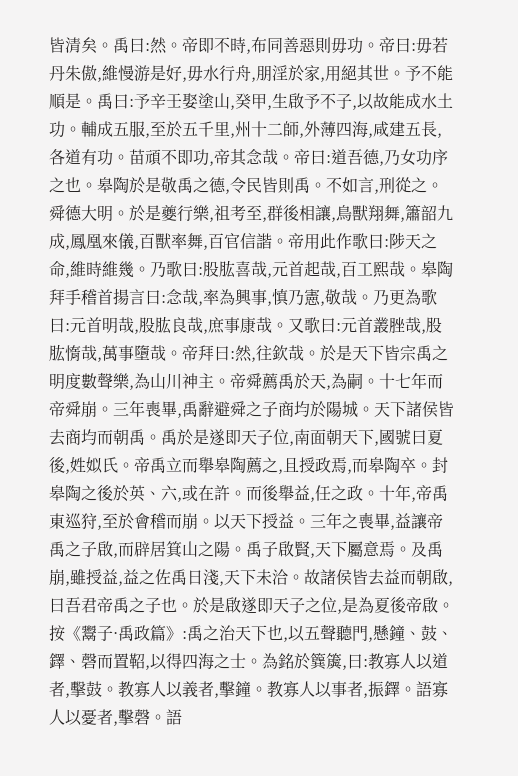皆清矣。禹曰:然。帝即不時,布同善惡則毋功。帝曰:毋若丹朱傲,維慢游是好,毋水行舟,朋淫於家,用絕其世。予不能順是。禹曰:予辛壬娶塗山,癸甲,生啟予不子,以故能成水土功。輔成五服,至於五千里,州十二師,外薄四海,咸建五長,各道有功。苗頑不即功,帝其念哉。帝曰:道吾德,乃女功序之也。皋陶於是敬禹之德,令民皆則禹。不如言,刑從之。舜德大明。於是夔行樂,祖考至,群後相讓,鳥獸翔舞,簫韶九成,鳳凰來儀,百獸率舞,百官信諧。帝用此作歌曰:陟天之命,維時維幾。乃歌曰:股肱喜哉,元首起哉,百工熙哉。皋陶拜手稽首揚言曰:念哉,率為興事,慎乃憲,敬哉。乃更為歌曰:元首明哉,股肱良哉,庶事康哉。又歌曰:元首叢脞哉,股肱惰哉,萬事墮哉。帝拜曰:然,往欽哉。於是天下皆宗禹之明度數聲樂,為山川神主。帝舜薦禹於天,為嗣。十七年而帝舜崩。三年喪畢,禹辭避舜之子商均於陽城。天下諸侯皆去商均而朝禹。禹於是遂即天子位,南面朝天下,國號曰夏後,姓姒氏。帝禹立而舉皋陶薦之,且授政焉,而皋陶卒。封皋陶之後於英、六,或在許。而後舉益,任之政。十年,帝禹東巡狩,至於會稽而崩。以天下授益。三年之喪畢,益讓帝禹之子啟,而辟居箕山之陽。禹子啟賢,天下屬意焉。及禹崩,雖授益,益之佐禹日淺,天下未洽。故諸侯皆去益而朝啟,曰吾君帝禹之子也。於是啟遂即天子之位,是為夏後帝啟。
按《鬻子·禹政篇》:禹之治天下也,以五聲聽門,懸鐘、鼓、鐸、磬而置鞀,以得四海之士。為銘於簨簴,曰:教寡人以道者,擊鼓。教寡人以義者,擊鐘。教寡人以事者,振鐸。語寡人以憂者,擊磬。語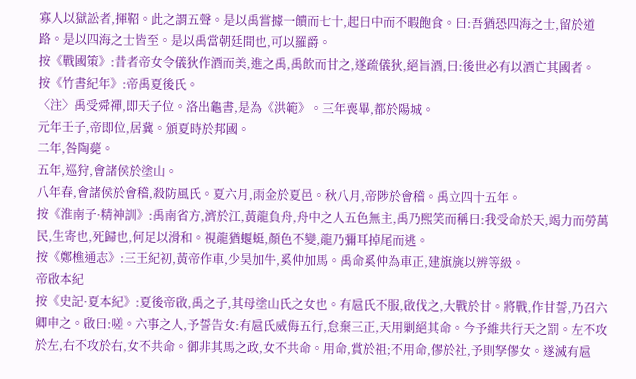寡人以獄訟者,揮鞀。此之謂五聲。是以禹嘗據一饋而七十,起日中而不暇飽食。曰:吾猶恐四海之士,留於道路。是以四海之士皆至。是以禹當朝廷間也,可以羅爵。
按《戰國策》:昔者帝女令儀狄作酒而美,進之禹,禹飲而甘之,遂疏儀狄,絕旨酒,曰:後世必有以酒亡其國者。
按《竹書紀年》:帝禹夏後氏。
〈注〉禹受舜禪,即天子位。洛出龜書,是為《洪範》。三年喪畢,都於陽城。
元年壬子,帝即位,居冀。頒夏時於邦國。
二年,咎陶薨。
五年,巡狩,會諸侯於塗山。
八年春,會諸侯於會稽,殺防風氏。夏六月,雨金於夏邑。秋八月,帝陟於會稽。禹立四十五年。
按《淮南子·精神訓》:禹南省方,濟於江,黃龍負舟,舟中之人五色無主,禹乃熙笑而稱曰:我受命於天,竭力而勞萬民,生寄也,死歸也,何足以滑和。視龍猶蝘蜓,顏色不變,龍乃彌耳掉尾而逃。
按《鄭樵通志》:三王紀初,黃帝作車,少昊加牛,奚仲加馬。禹命奚仲為車正,建旗旐以辨等級。
帝啟本紀
按《史記·夏本紀》:夏後帝啟,禹之子,其母塗山氏之女也。有扈氏不服,啟伐之,大戰於甘。將戰,作甘誓,乃召六卿申之。啟曰:嗟。六事之人,予誓告女:有扈氏威侮五行,怠棄三正,天用剿絕其命。今予維共行天之罰。左不攻於左,右不攻於右,女不共命。御非其馬之政,女不共命。用命,賞於祖;不用命,僇於社,予則孥僇女。遂滅有扈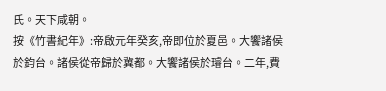氏。天下咸朝。
按《竹書紀年》:帝啟元年癸亥,帝即位於夏邑。大饗諸侯於鈞台。諸侯從帝歸於冀都。大饗諸侯於璿台。二年,費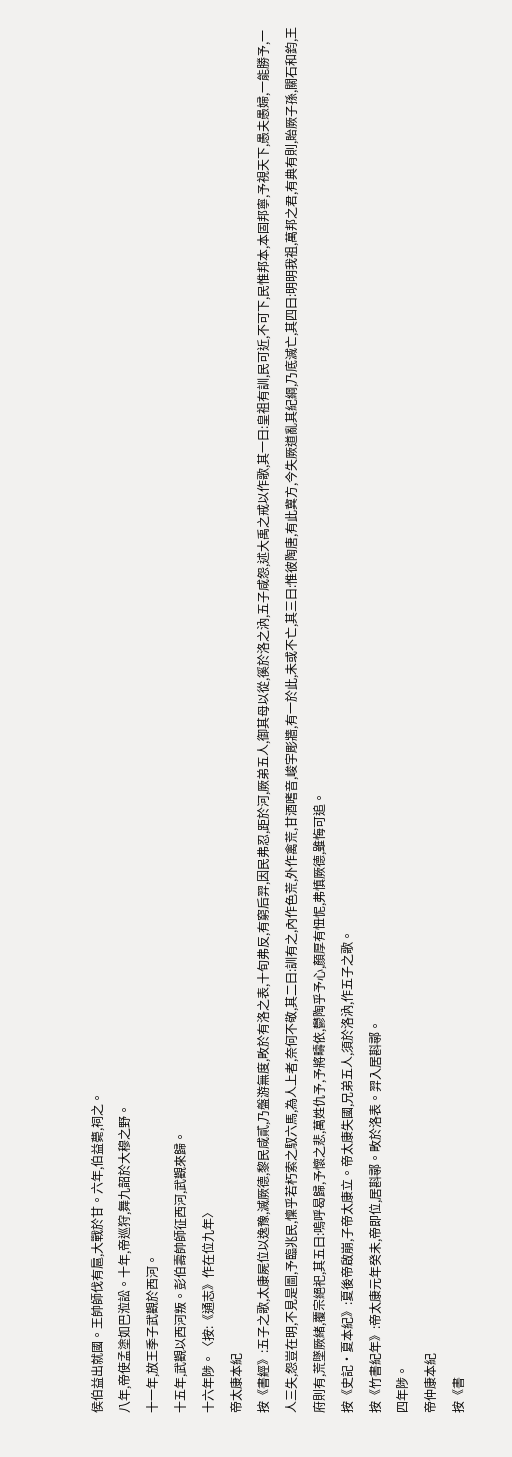侯伯益出就國。王帥師伐有扈,大戰於甘。六年,伯益薨,祠之。
八年,帝使孟塗如巴涖訟。十年,帝巡狩,舞九韶於大穆之野。
十一年,放王季子武觀於西河。
十五年,武觀以西河叛。彭伯壽帥師征西河,武觀來歸。
十六年陟。〈按:《通志》作在位九年〉
帝太康本紀
按《書經》:五子之歌,太康屍位以逸豫,滅厥德,黎民咸貳,乃盤游無度,畋於有洛之表,十旬弗反,有窮后羿,因民弗忍,距於河,厥弟五人,御其母以從,徯於洛之汭,五子咸怨,述大禹之戒以作歌,其一曰:皇祖有訓,民可近,不可下,民惟邦本,本固邦寧,予視天下,愚夫愚婦,一能勝予,一人三失,怨豈在明,不見是圖,予臨兆民,懍乎若朽索之馭六馬,為人上者,奈何不敬,其二曰:訓有之,內作色荒,外作禽荒,甘酒嗜音,峻宇彫牆,有一於此,未或不亡,其三曰:惟彼陶唐,有此冀方,今失厥道亂其紀綱,乃底滅亡,其四曰:明明我祖,萬邦之君,有典有則,貽厥子孫,關石和鈞,王府則有,荒墜厥緒,覆宗絕祀,其五曰:嗚呼曷歸,予懷之悲,萬姓仇予,予將疇依,鬱陶乎予心,顏厚有忸怩,弗慎厥德,雖悔可追。
按《史記·夏本紀》:夏後帝啟崩,子帝太康立。帝太康失國,兄弟五人,須於洛汭,作五子之歌。
按《竹書紀年》:帝太康元年癸未,帝即位,居斟鄩。畋於洛表。羿入居斟鄩。
四年陟。
帝仲康本紀
按《書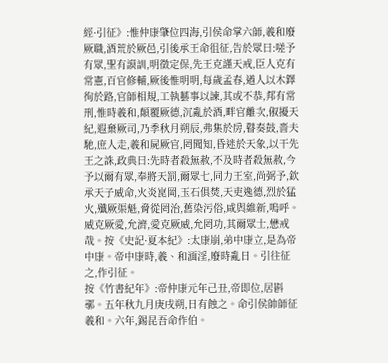經·引征》:惟仲康肇位四海,引侯命掌六師,羲和廢厥職,酒荒於厥邑,引後承王命徂征,告於眾曰:嗟予有眾,聖有謨訓,明徵定保,先王克謹天戒,臣人克有常憲,百官修輔,厥後惟明明,每歲孟春,遒人以木鐸徇於路,官師相規,工執藝事以諫,其或不恭,邦有常刑,惟時羲和,顛覆厥德,沉亂於酒,畔官離次,俶擾天紀,遐棄厥司,乃季秋月朔辰,弗集於房,瞽奏鼓,嗇夫馳,庶人走,羲和屍厥官,罔聞知,昏迷於天象,以干先王之誅,政典曰:先時者殺無赦,不及時者殺無赦,今予以爾有眾,奉將天罰,爾眾七,同力王室,尚弼予,欽承天子威命,火炎崑岡,玉石俱焚,天吏逸德,烈於猛火,殲厥渠魁,脅從罔治,舊染污俗,咸與維新,嗚呼。威克厥愛,允濟,愛克厥威,允罔功,其爾眾士,懋戒哉。按《史記·夏本紀》:太康崩,弟中康立,是為帝中康。帝中康時,羲、和湎淫,廢時亂日。引往征之,作引征。
按《竹書紀年》:帝仲康元年己丑,帝即位,居斟鄩。五年秋九月庚戌朔,日有蝕之。命引侯帥師征羲和。六年,錫昆吾命作伯。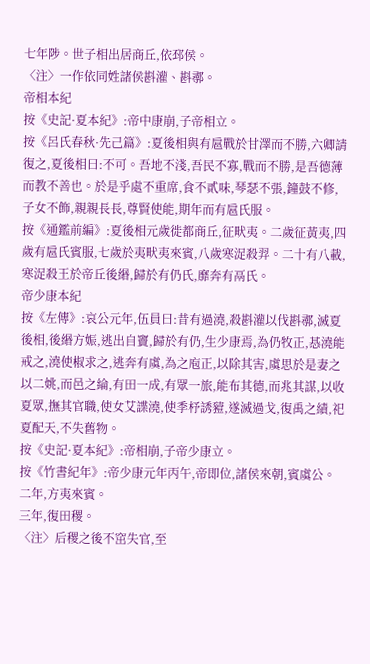七年陟。世子相出居商丘,依邳侯。
〈注〉一作依同姓諸侯斟灌、斟鄩。
帝相本紀
按《史記·夏本紀》:帝中康崩,子帝相立。
按《呂氏春秋·先己篇》:夏後相與有扈戰於甘澤而不勝,六卿請復之,夏後相曰:不可。吾地不淺,吾民不寡,戰而不勝,是吾德薄而教不善也。於是乎處不重席,食不貳味,琴瑟不張,鐘鼓不修,子女不飾,親親長長,尊賢使能,期年而有扈氏服。
按《通鑑前編》:夏後相元歲徙都商丘,征畎夷。二歲征黃夷,四歲有扈氏賓服,七歲於夷畎夷來賓,八歲寒浞殺羿。二十有八載,寒浞殺王於帝丘後緡,歸於有仍氏,靡奔有鬲氏。
帝少康本紀
按《左傳》:哀公元年,伍員曰:昔有過澆,殺斟灌以伐斟鄩,滅夏後相,後緡方娠,逃出自竇,歸於有仍,生少康焉,為仍牧正,惎澆能戒之,澆使椒求之,逃奔有虞,為之庖正,以除其害,虞思於是妻之以二姚,而邑之綸,有田一成,有眾一旅,能布其德,而兆其謀,以收夏眾,撫其官職,使女艾諜澆,使季杼誘豷,遂滅過戈,復禹之績,祀夏配天,不失舊物。
按《史記·夏本紀》:帝相崩,子帝少康立。
按《竹書紀年》:帝少康元年丙午,帝即位,諸侯來朝,賓虞公。
二年,方夷來賓。
三年,復田稷。
〈注〉后稷之後不窋失官,至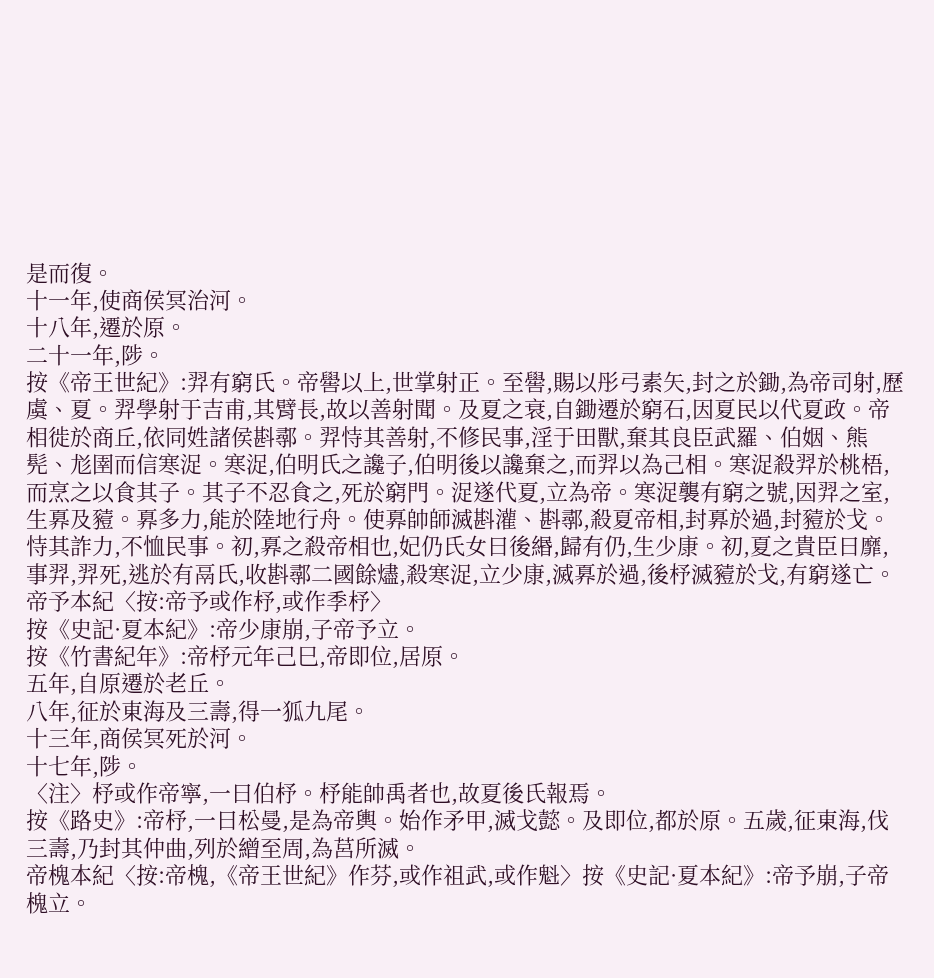是而復。
十一年,使商侯冥治河。
十八年,遷於原。
二十一年,陟。
按《帝王世紀》:羿有窮氏。帝嚳以上,世掌射正。至嚳,賜以彤弓素矢,封之於鋤,為帝司射,歷虞、夏。羿學射于吉甫,其臂長,故以善射聞。及夏之衰,自鋤遷於窮石,因夏民以代夏政。帝相徙於商丘,依同姓諸侯斟鄩。羿恃其善射,不修民事,淫于田獸,棄其良臣武羅、伯姻、熊髡、尨圉而信寒浞。寒浞,伯明氏之讒子,伯明後以讒棄之,而羿以為己相。寒浞殺羿於桃梧,而烹之以食其子。其子不忍食之,死於窮門。浞遂代夏,立為帝。寒浞襲有窮之號,因羿之室,生奡及豷。奡多力,能於陸地行舟。使奡帥師滅斟灌、斟鄩,殺夏帝相,封奡於過,封豷於戈。恃其詐力,不恤民事。初,奡之殺帝相也,妃仍氏女曰後緡,歸有仍,生少康。初,夏之貴臣曰靡,事羿,羿死,逃於有鬲氏,收斟鄩二國餘燼,殺寒浞,立少康,滅奡於過,後杼滅豷於戈,有窮遂亡。
帝予本紀〈按:帝予或作杼,或作季杼〉
按《史記·夏本紀》:帝少康崩,子帝予立。
按《竹書紀年》:帝杼元年己巳,帝即位,居原。
五年,自原遷於老丘。
八年,征於東海及三壽,得一狐九尾。
十三年,商侯冥死於河。
十七年,陟。
〈注〉杼或作帝寧,一曰伯杼。杼能帥禹者也,故夏後氏報焉。
按《路史》:帝杼,一曰松曼,是為帝輿。始作矛甲,滅戈懿。及即位,都於原。五歲,征東海,伐三壽,乃封其仲曲,列於繒至周,為莒所滅。
帝槐本紀〈按:帝槐,《帝王世紀》作芬,或作祖武,或作魁〉按《史記·夏本紀》:帝予崩,子帝槐立。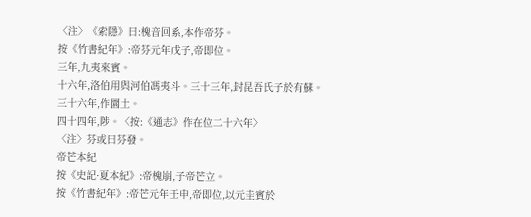〈注〉《索隱》曰:槐音回系,本作帝芬。
按《竹書紀年》:帝芬元年戊子,帝即位。
三年,九夷來賓。
十六年,洛伯用與河伯馮夷斗。三十三年,封昆吾氏子於有蘇。
三十六年,作圜土。
四十四年,陟。〈按:《通志》作在位二十六年〉
〈注〉芬或曰芬發。
帝芒本紀
按《史記·夏本紀》:帝槐崩,子帝芒立。
按《竹書紀年》:帝芒元年壬申,帝即位,以元圭賓於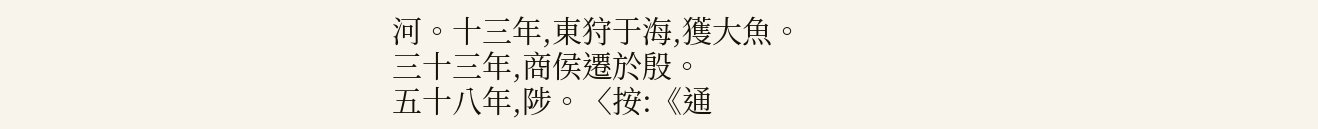河。十三年,東狩于海,獲大魚。
三十三年,商侯遷於殷。
五十八年,陟。〈按:《通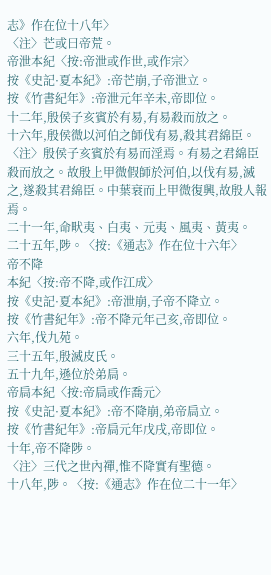志》作在位十八年〉
〈注〉芒或曰帝荒。
帝泄本紀〈按:帝泄或作世,或作宗〉
按《史記·夏本紀》:帝芒崩,子帝泄立。
按《竹書紀年》:帝泄元年辛未,帝即位。
十二年,殷侯子亥賓於有易,有易殺而放之。
十六年,殷侯微以河伯之師伐有易,殺其君綿臣。
〈注〉殷侯子亥賓於有易而淫焉。有易之君綿臣殺而放之。故殷上甲微假師於河伯,以伐有易,滅之,遂殺其君綿臣。中葉衰而上甲微復興,故殷人報焉。
二十一年,命畎夷、白夷、元夷、風夷、黃夷。
二十五年,陟。〈按:《通志》作在位十六年〉
帝不降
本紀〈按:帝不降,或作江成〉
按《史記·夏本紀》:帝泄崩,子帝不降立。
按《竹書紀年》:帝不降元年己亥,帝即位。
六年,伐九苑。
三十五年,殷滅皮氏。
五十九年,遜位於弟扃。
帝扃本紀〈按:帝扃或作喬元〉
按《史記·夏本紀》:帝不降崩,弟帝扃立。
按《竹書紀年》:帝扃元年戊戌,帝即位。
十年,帝不降陟。
〈注〉三代之世內禪,惟不降實有聖德。
十八年,陟。〈按:《通志》作在位二十一年〉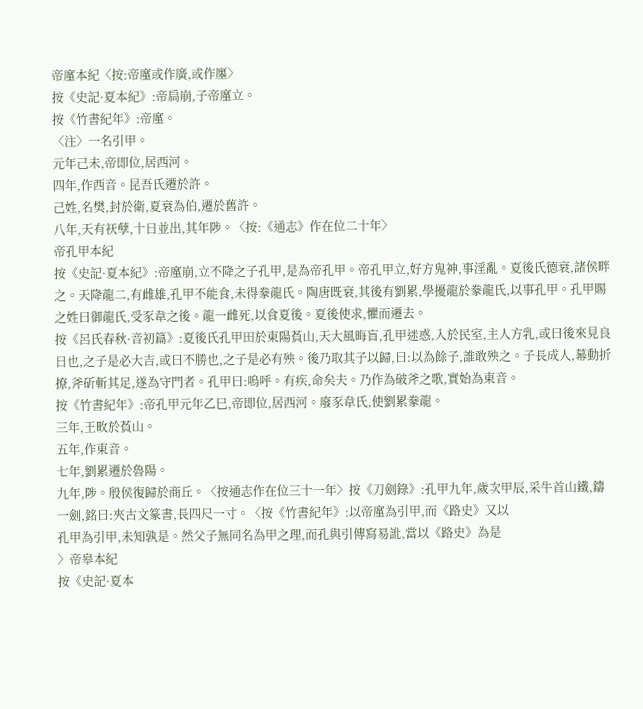帝廑本紀〈按:帝廑或作廣,或作廛〉
按《史記·夏本紀》:帝扃崩,子帝廑立。
按《竹書紀年》:帝廑。
〈注〉一名引甲。
元年己未,帝即位,居西河。
四年,作西音。昆吾氏遷於許。
己姓,名樊,封於衛,夏衰為伯,遷於舊許。
八年,天有祆孽,十日並出,其年陟。〈按:《通志》作在位二十年〉
帝孔甲本紀
按《史記·夏本紀》:帝廑崩,立不降之子孔甲,是為帝孔甲。帝孔甲立,好方鬼神,事淫亂。夏後氏德衰,諸侯畔之。天降龍二,有雌雄,孔甲不能食,未得豢龍氏。陶唐既衰,其後有劉累,學擾龍於豢龍氏,以事孔甲。孔甲賜之姓曰御龍氏,受豕韋之後。龍一雌死,以食夏後。夏後使求,懼而遷去。
按《呂氏春秋·音初篇》:夏後氏孔甲田於東陽萯山,天大風晦盲,孔甲迷惑,入於民室,主人方乳,或曰後來見良日也,之子是必大吉,或曰不勝也,之子是必有殃。後乃取其子以歸,曰:以為餘子,誰敢殃之。子長成人,幕動折撩,斧斫斬其足,遂為守門者。孔甲曰:嗚呼。有疾,命矣夫。乃作為破斧之歌,實始為東音。
按《竹書紀年》:帝孔甲元年乙巳,帝即位,居西河。廢豕韋氏,使劉累豢龍。
三年,王畋於萯山。
五年,作東音。
七年,劉累遷於魯陽。
九年,陟。殷侯復歸於商丘。〈按通志作在位三十一年〉按《刀劍錄》:孔甲九年,歲次甲辰,采牛首山鐵,鑄一劍,銘曰:夾古文篆書,長四尺一寸。〈按《竹書紀年》:以帝廑為引甲,而《路史》又以
孔甲為引甲,未知孰是。然父子無同名為甲之理,而孔與引傳寫易訛,當以《路史》為是
〉帝皋本紀
按《史記·夏本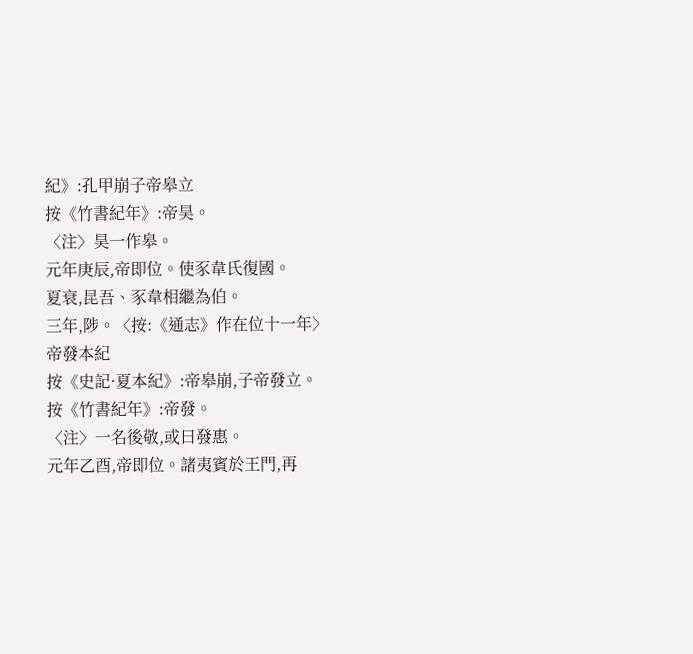紀》:孔甲崩子帝皋立
按《竹書紀年》:帝昊。
〈注〉昊一作皋。
元年庚辰,帝即位。使豕韋氏復國。
夏衰,昆吾、豕韋相繼為伯。
三年,陟。〈按:《通志》作在位十一年〉
帝發本紀
按《史記·夏本紀》:帝皋崩,子帝發立。
按《竹書紀年》:帝發。
〈注〉一名後敬,或曰發惠。
元年乙酉,帝即位。諸夷賓於王門,再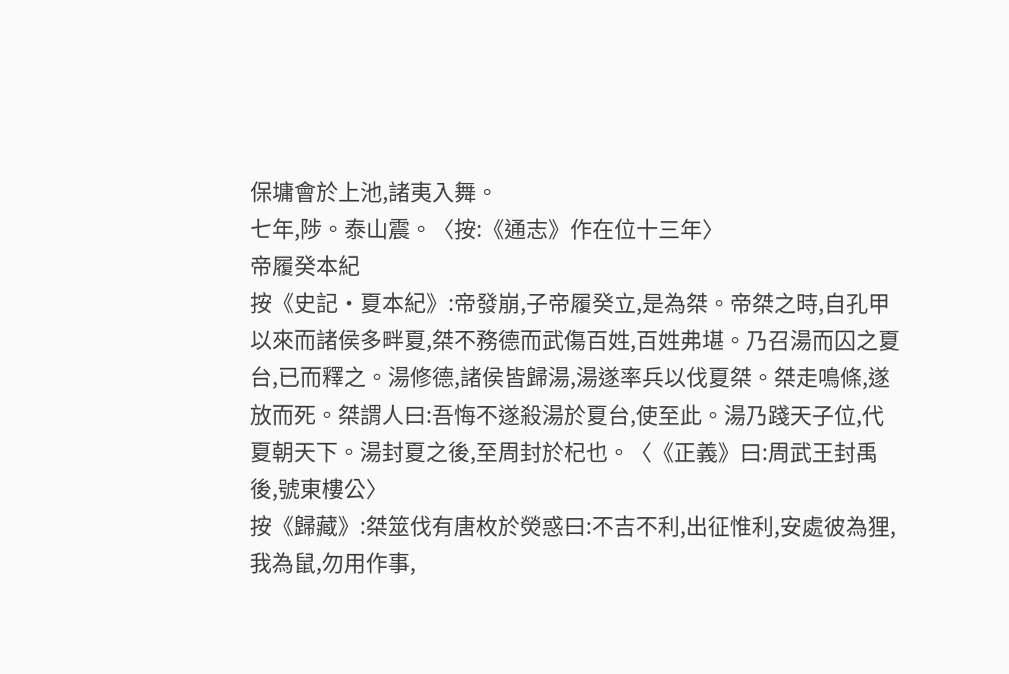保墉會於上池,諸夷入舞。
七年,陟。泰山震。〈按:《通志》作在位十三年〉
帝履癸本紀
按《史記·夏本紀》:帝發崩,子帝履癸立,是為桀。帝桀之時,自孔甲以來而諸侯多畔夏,桀不務德而武傷百姓,百姓弗堪。乃召湯而囚之夏台,已而釋之。湯修德,諸侯皆歸湯,湯遂率兵以伐夏桀。桀走鳴條,遂放而死。桀謂人曰:吾悔不遂殺湯於夏台,使至此。湯乃踐天子位,代夏朝天下。湯封夏之後,至周封於杞也。〈《正義》曰:周武王封禹後,號東樓公〉
按《歸藏》:桀筮伐有唐枚於熒惑曰:不吉不利,出征惟利,安處彼為狸,我為鼠,勿用作事,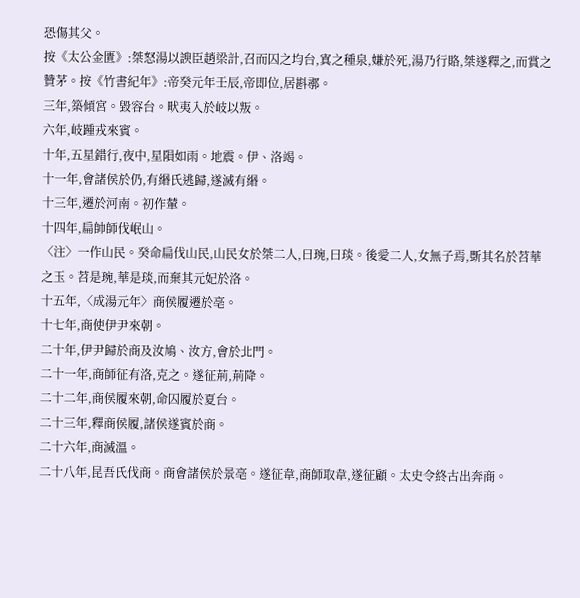恐傷其父。
按《太公金匱》:桀怒湯以諛臣趙梁計,召而囚之均台,寘之種泉,嫌於死,湯乃行賂,桀遂釋之,而賞之贊茅。按《竹書紀年》:帝癸元年壬辰,帝即位,居斟鄩。
三年,築傾宮。毀容台。畎夷入於岐以叛。
六年,岐踵戎來賓。
十年,五星錯行,夜中,星隕如雨。地震。伊、洛竭。
十一年,會諸侯於仍,有緡氏逃歸,遂滅有緡。
十三年,遷於河南。初作輦。
十四年,扁帥師伐岷山。
〈注〉一作山民。癸命扁伐山民,山民女於桀二人,曰琬,曰琰。後愛二人,女無子焉,斲其名於苕華之玉。苕是琬,華是琰,而棄其元妃於洛。
十五年,〈成湯元年〉商侯履遷於亳。
十七年,商使伊尹來朝。
二十年,伊尹歸於商及汝鳩、汝方,會於北門。
二十一年,商師征有洛,克之。遂征荊,荊降。
二十二年,商侯履來朝,命囚履於夏台。
二十三年,釋商侯履,諸侯遂賓於商。
二十六年,商滅溫。
二十八年,昆吾氏伐商。商會諸侯於景亳。遂征韋,商師取韋,遂征顧。太史令終古出奔商。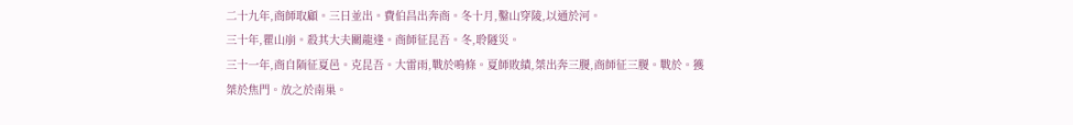二十九年,商師取顧。三日並出。費伯昌出奔商。冬十月,鑿山穿陵,以通於河。
三十年,瞿山崩。殺其大夫關龍逢。商師征昆吾。冬,聆隧災。
三十一年,商自陑征夏邑。克昆吾。大雷雨,戰於鳴條。夏師敗績,桀出奔三朡,商師征三朡。戰於。獲桀於焦門。放之於南巢。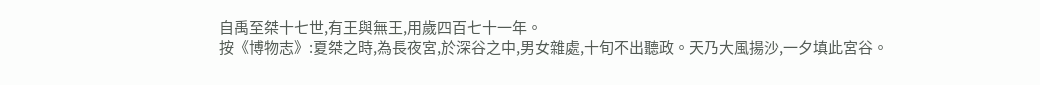自禹至桀十七世,有王與無王,用歲四百七十一年。
按《博物志》:夏桀之時,為長夜宮,於深谷之中,男女雜處,十旬不出聽政。天乃大風揚沙,一夕填此宮谷。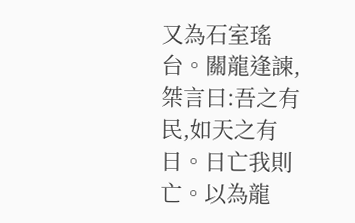又為石室瑤台。關龍逢諫,桀言曰:吾之有民,如天之有日。日亡我則亡。以為龍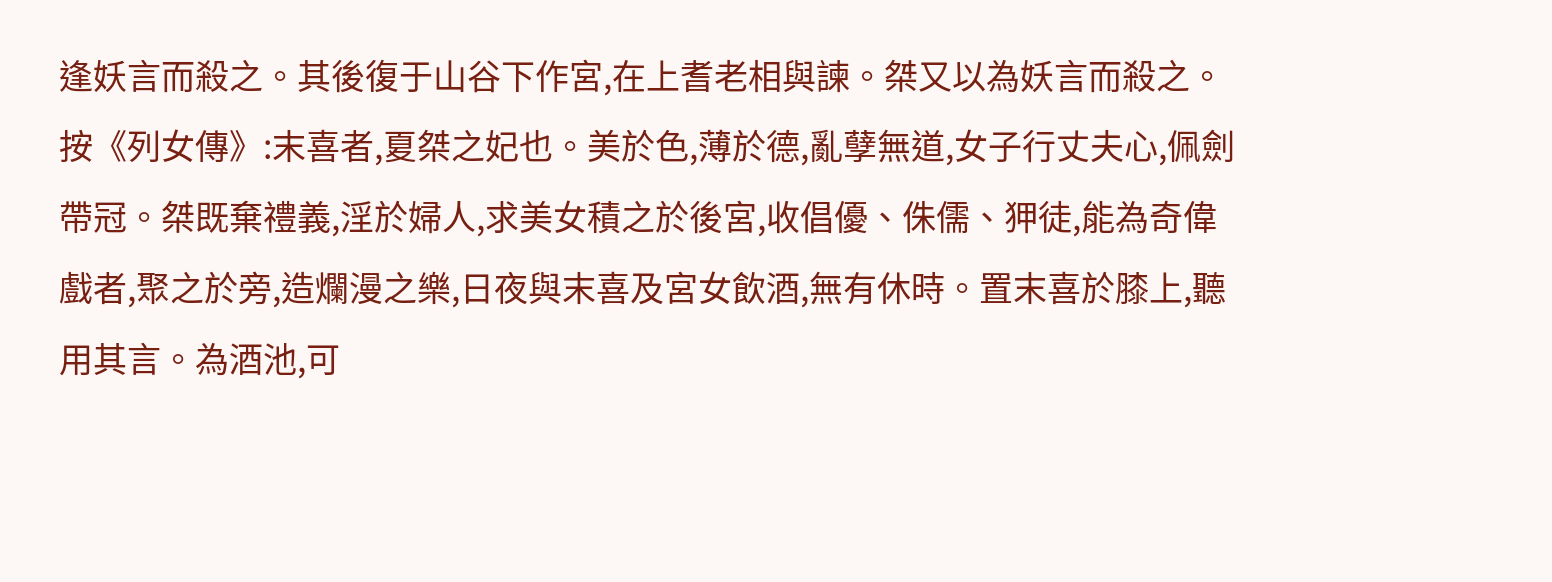逢妖言而殺之。其後復于山谷下作宮,在上耆老相與諫。桀又以為妖言而殺之。按《列女傳》:末喜者,夏桀之妃也。美於色,薄於德,亂孽無道,女子行丈夫心,佩劍帶冠。桀既棄禮義,淫於婦人,求美女積之於後宮,收倡優、侏儒、狎徒,能為奇偉戲者,聚之於旁,造爛漫之樂,日夜與末喜及宮女飲酒,無有休時。置末喜於膝上,聽用其言。為酒池,可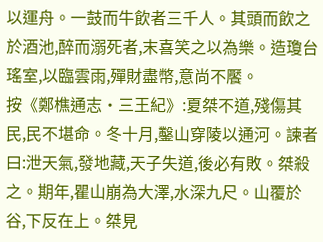以運舟。一鼓而牛飲者三千人。其頭而飲之於酒池,醉而溺死者,末喜笑之以為樂。造瓊台瑤室,以臨雲雨,殫財盡幣,意尚不饜。
按《鄭樵通志·三王紀》:夏桀不道,殘傷其民,民不堪命。冬十月,鑿山穿陵以通河。諫者曰:泄天氣,發地藏,天子失道,後必有敗。桀殺之。期年,瞿山崩為大澤,水深九尺。山覆於谷,下反在上。桀見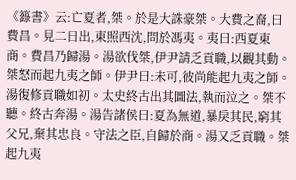《籙書》云:亡夏者,桀。於是大誅豪桀。大費之裔,曰費昌。見二日出,東照西沈,問於馮夷。夷曰:西夏東商。費昌乃歸湯。湯欲伐桀,伊尹請乏貢職,以觀其動。桀怒而起九夷之師。伊尹曰:未可,彼尚能起九夷之師。湯復修貢職如初。太史終古出其圖法,執而泣之。桀不聽。終古奔湯。湯告諸侯曰:夏為無道,暴戾其民,窮其父兄,棄其忠良。守法之臣,自歸於商。湯又乏貢職。桀起九夷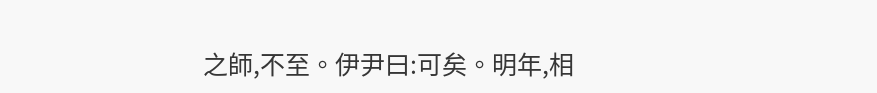之師,不至。伊尹曰:可矣。明年,相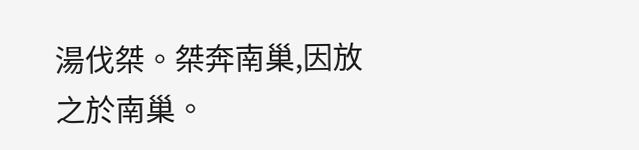湯伐桀。桀奔南巢,因放之於南巢。